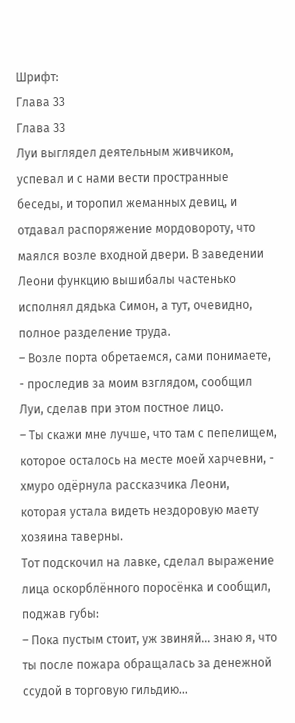Шрифт:
Глава 33
Глава 33
Луи выглядел деятельным живчиком, успевал и с нами вести пространные беседы, и торопил жеманных девиц, и отдавал распоряжение мордовороту, что маялся возле входной двери. В заведении Леони функцию вышибалы частенько исполнял дядька Симон, а тут, очевидно, полное разделение труда.
– Возле порта обретаемся, сами понимаете, - проследив за моим взглядом, сообщил Луи, сделав при этом постное лицо.
– Ты скажи мне лучше, что там с пепелищем, которое осталось на месте моей харчевни, - хмуро одёрнула рассказчика Леони, которая устала видеть нездоровую маету хозяина таверны.
Тот подскочил на лавке, сделал выражение лица оскорблённого поросёнка и сообщил, поджав губы:
– Пока пустым стоит, уж звиняй… знаю я, что ты после пожара обращалась за денежной ссудой в торговую гильдию…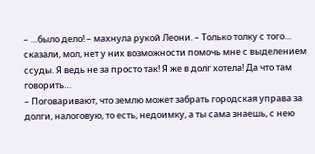– …было дело! – махнула рукой Леони. – Только толку с того… сказали, мол, нет у них возможности помочь мне с выделением ссуды. Я ведь не за просто так! Я же в долг хотела! Да что там говорить…
– Поговаривают, что землю может забрать городская управа за долги, налоговую, то есть, недоимку, а ты сама знаешь, с нею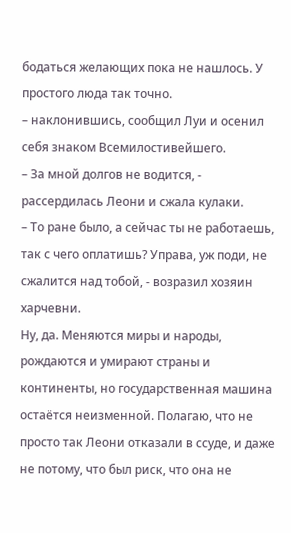бодаться желающих пока не нашлось. У простого люда так точно.
– наклонившись, сообщил Луи и осенил себя знаком Всемилостивейшего.
– За мной долгов не водится, - рассердилась Леони и сжала кулаки.
– То ране было, а сейчас ты не работаешь, так с чего оплатишь? Управа, уж поди, не сжалится над тобой, - возразил хозяин харчевни.
Ну, да. Меняются миры и народы, рождаются и умирают страны и континенты, но государственная машина остаётся неизменной. Полагаю, что не просто так Леони отказали в ссуде, и даже не потому, что был риск, что она не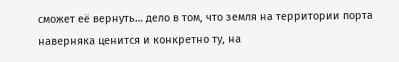сможет её вернуть… дело в том, что земля на территории порта наверняка ценится и конкретно ту, на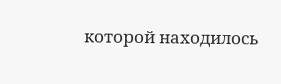которой находилось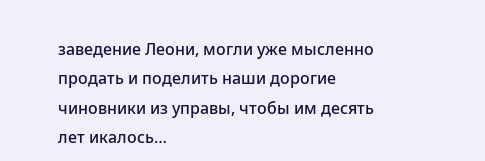заведение Леони, могли уже мысленно продать и поделить наши дорогие чиновники из управы, чтобы им десять лет икалось…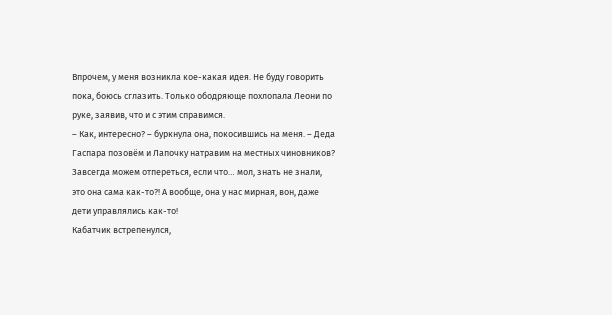Впрочем, у меня возникла кое-какая идея. Не буду говорить пока, боюсь сглазить. Только ободряюще похлопала Леони по руке, заявив, что и с этим справимся.
– Как, интересно? – буркнула она, покосившись на меня. – Деда Гаспара позовём и Лапочку натравим на местных чиновников? Завсегда можем отпереться, если что… мол, знать не знали, это она сама как-то?! А вообще, она у нас мирная, вон, даже дети управлялись как-то!
Кабатчик встрепенулся,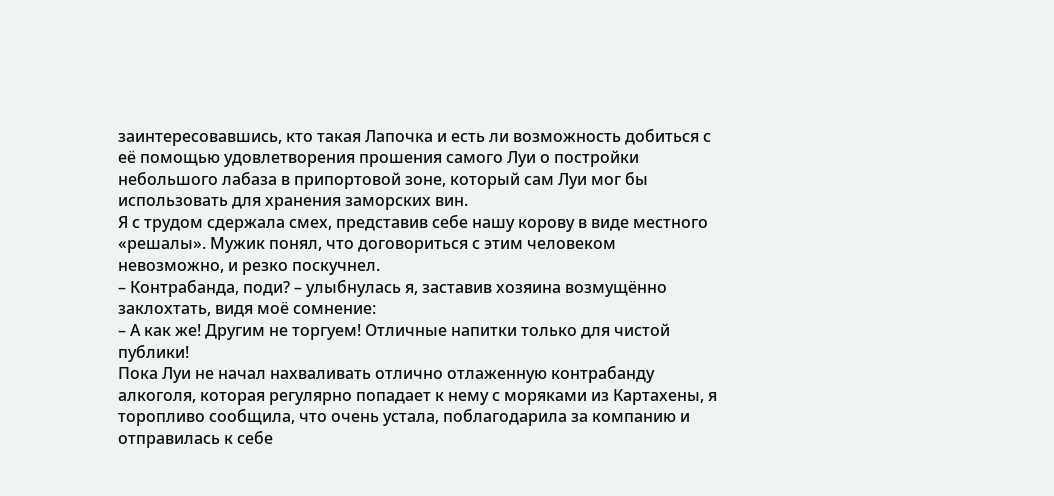заинтересовавшись, кто такая Лапочка и есть ли возможность добиться с её помощью удовлетворения прошения самого Луи о постройки небольшого лабаза в припортовой зоне, который сам Луи мог бы использовать для хранения заморских вин.
Я с трудом сдержала смех, представив себе нашу корову в виде местного «решалы». Мужик понял, что договориться с этим человеком невозможно, и резко поскучнел.
– Контрабанда, поди? – улыбнулась я, заставив хозяина возмущённо заклохтать, видя моё сомнение:
– А как же! Другим не торгуем! Отличные напитки только для чистой публики!
Пока Луи не начал нахваливать отлично отлаженную контрабанду алкоголя, которая регулярно попадает к нему с моряками из Картахены, я торопливо сообщила, что очень устала, поблагодарила за компанию и отправилась к себе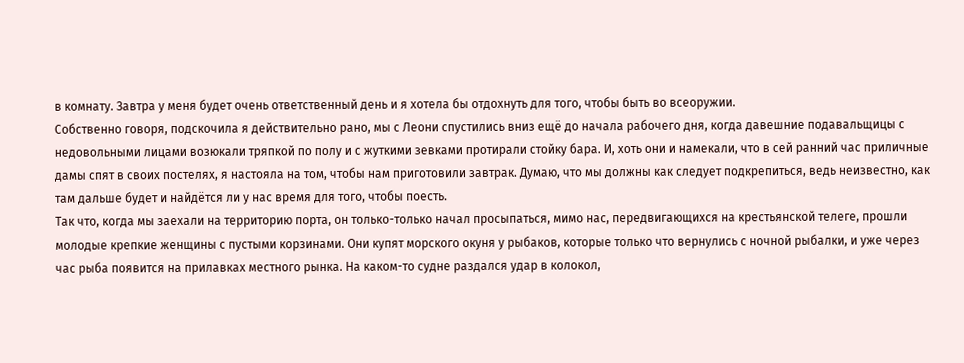в комнату. Завтра у меня будет очень ответственный день и я хотела бы отдохнуть для того, чтобы быть во всеоружии.
Собственно говоря, подскочила я действительно рано, мы с Леони спустились вниз ещё до начала рабочего дня, когда давешние подавальщицы с недовольными лицами возюкали тряпкой по полу и с жуткими зевками протирали стойку бара. И, хоть они и намекали, что в сей ранний час приличные дамы спят в своих постелях, я настояла на том, чтобы нам приготовили завтрак. Думаю, что мы должны как следует подкрепиться, ведь неизвестно, как там дальше будет и найдётся ли у нас время для того, чтобы поесть.
Так что, когда мы заехали на территорию порта, он только-только начал просыпаться, мимо нас, передвигающихся на крестьянской телеге, прошли молодые крепкие женщины с пустыми корзинами. Они купят морского окуня у рыбаков, которые только что вернулись с ночной рыбалки, и уже через час рыба появится на прилавках местного рынка. На каком-то судне раздался удар в колокол,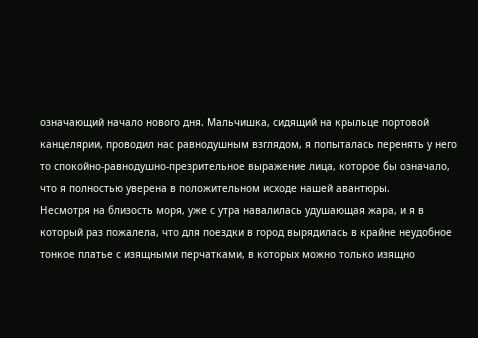означающий начало нового дня. Мальчишка, сидящий на крыльце портовой канцелярии, проводил нас равнодушным взглядом, я попыталась перенять у него то спокойно-равнодушно-презрительное выражение лица, которое бы означало, что я полностью уверена в положительном исходе нашей авантюры.
Несмотря на близость моря, уже с утра навалилась удушающая жара, и я в который раз пожалела, что для поездки в город вырядилась в крайне неудобное тонкое платье с изящными перчатками, в которых можно только изящно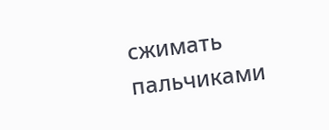сжимать пальчиками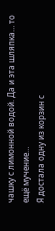чашку с лимонной водой. Да и эта шляпка… то ещё мучение…
Я достала одну из корзин с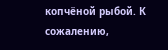копчёной рыбой. К сожалению,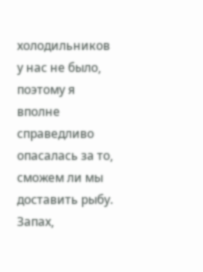холодильников у нас не было, поэтому я вполне справедливо опасалась за то, сможем ли мы доставить рыбу. Запах,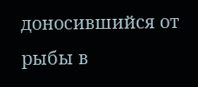доносившийся от рыбы в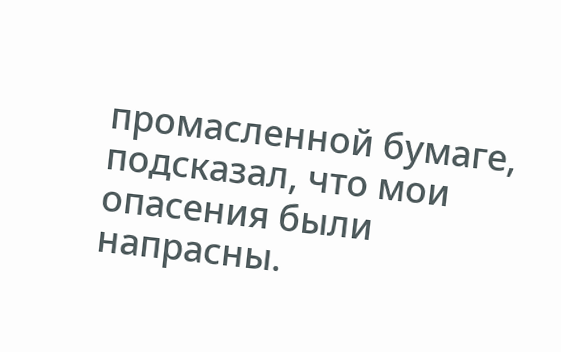промасленной бумаге, подсказал, что мои опасения были напрасны.